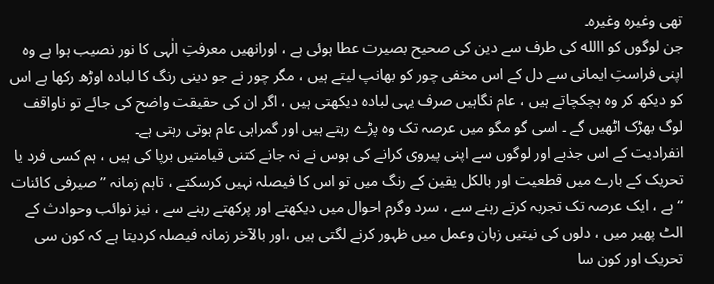تھی وغیرہ وغیرہ۔
جن لوگوں کو االله کی طرف سے دین کی صحیح بصیرت عطا ہوئی ہے ، اورانھیں معرفتِ الٰہی کا نور نصیب ہوا ہے وہ اپنی فراستِ ایمانی سے دل کے اس مخفی چور کو بھانپ لیتے ہیں ، مگر چور نے جو دینی رنگ کا لبادہ اوڑھ رکھا ہے اس کو دیکھ کر وہ ہچکچاتے ہیں ، عام نگاہیں صرف یہی لبادہ دیکھتی ہیں ، اگر ان کی حقیقت واضح کی جائے تو ناواقف لوگ بھڑک اٹھیں گے ۔ اسی گو مگو میں عرصہ تک وہ پڑے رہتے ہیں اور گمراہی عام ہوتی رہتی ہے۔
انفرادیت کے اس جذبے اور لوگوں سے اپنی پیروی کرانے کی ہوس نے نہ جانے کتنی قیامتیں برپا کی ہیں ، ہم کسی فرد یا تحریک کے بارے میں قطعیت اور بالکل یقین کے رنگ میں تو اس کا فیصلہ نہیں کرسکتے ، تاہم زمانہ ’’ صیرفی کائنات ‘‘ ہے ، ایک عرصہ تک تجربہ کرتے رہنے سے ، سرد وگرم احوال میں دیکھتے اور پرکھتے رہنے سے ، نیز نوائب وحوادث کے الٹ پھیر میں ، دلوں کی نیتیں زبان وعمل میں ظہور کرنے لگتی ہیں ،اور بالآخر زمانہ فیصلہ کردیتا ہے کہ کون سی تحریک اور کون سا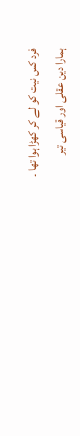فرد کس نیت کو لے کر کھڑا ہوا تھا ۔
ہمارا دین عقلی اور قیاسی تیر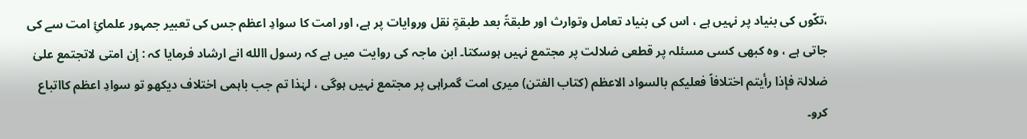،تکّوں کی بنیاد پر نہیں ہے ، اس کی بنیاد تعامل وتوارث اور طبقۃً بعد طبقۃٍ نقل وروایات پر ہے، اور امت کا سوادِ اعظم جس کی تعبیر جمہور علمائِ امت سے کی جاتی ہے ، وہ کبھی کسی مسئلہ پر قطعی ضلالت پر مجتمع نہیں ہوسکتا۔ ابن ماجہ کی روایت میں ہے کہ رسول االله انے ارشاد فرمایا کہ : إن امتی لاتجتمع علیٰ ضلالۃ فإذا رأیتم اختلافاً فعلیکم بالسواد الاعظم (کتاب الفتن) میری امت گمراہی پر مجتمع نہیں ہوگی ، لہٰذا تم جب باہمی اختلاف دیکھو تو سوادِ اعظم کااتباع کرو۔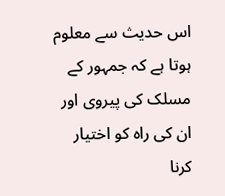اس حدیث سے معلوم ہوتا ہے کہ جمہور کے مسلک کی پیروی اور ان کی راہ کو اختیار کرنا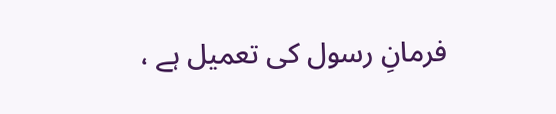فرمانِ رسول کی تعمیل ہے ،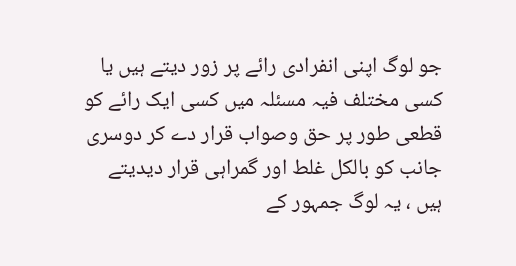جو لوگ اپنی انفرادی رائے پر زور دیتے ہیں یا کسی مختلف فیہ مسئلہ میں کسی ایک رائے کو قطعی طور پر حق وصواب قرار دے کر دوسری جانب کو بالکل غلط اور گمراہی قرار دیدیتے ہیں ، یہ لوگ جمہور کے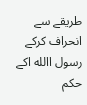طریقے سے انحراف کرکے رسول االله اکے حکم